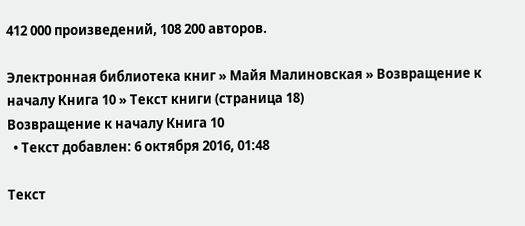412 000 произведений, 108 200 авторов.

Электронная библиотека книг » Майя Малиновская » Возвращение к началу Книга 10 » Текст книги (страница 18)
Возвращение к началу Книга 10
  • Текст добавлен: 6 октября 2016, 01:48

Текст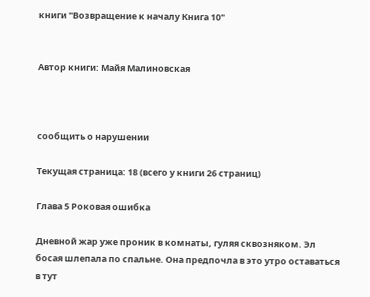книги "Возвращение к началу Книга 10"


Автор книги: Майя Малиновская



сообщить о нарушении

Текущая страница: 18 (всего у книги 26 страниц)

Глава 5 Роковая ошибка

Дневной жар уже проник в комнаты, гуляя сквозняком. Эл босая шлепала по спальне. Она предпочла в это утро оставаться в тут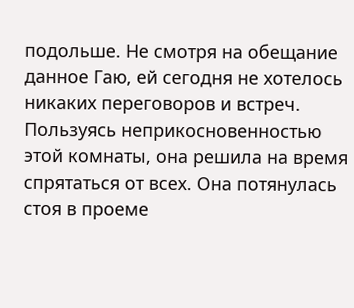подольше. Не смотря на обещание данное Гаю, ей сегодня не хотелось никаких переговоров и встреч. Пользуясь неприкосновенностью этой комнаты, она решила на время спрятаться от всех. Она потянулась стоя в проеме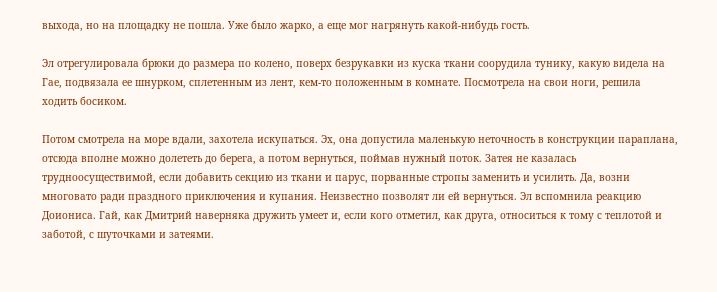выхода, но на площадку не пошла. Уже было жарко, а еще мог нагрянуть какой-нибудь гость.

Эл отрегулировала брюки до размера по колено, поверх безрукавки из куска ткани соорудила тунику, какую видела на Гае, подвязала ее шнурком, сплетенным из лент, кем-то положенным в комнате. Посмотрела на свои ноги, решила ходить босиком.

Потом смотрела на море вдали, захотела искупаться. Эх, она допустила маленькую неточность в конструкции параплана, отсюда вполне можно долететь до берега, а потом вернуться, поймав нужный поток. Затея не казалась трудноосуществимой, если добавить секцию из ткани и парус, порванные стропы заменить и усилить. Да, возни многовато ради праздного приключения и купания. Неизвестно позволят ли ей вернуться. Эл вспомнила реакцию Доиониса. Гай, как Дмитрий наверняка дружить умеет и, если кого отметил, как друга, относиться к тому с теплотой и заботой, с шуточками и затеями.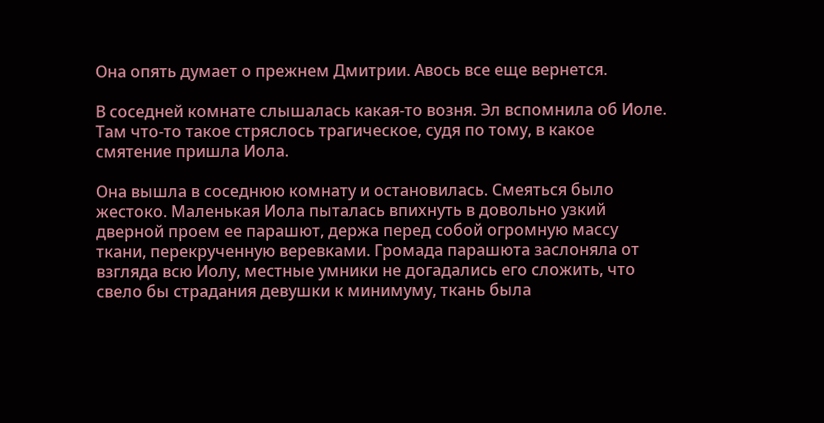Она опять думает о прежнем Дмитрии. Авось все еще вернется.

В соседней комнате слышалась какая-то возня. Эл вспомнила об Иоле. Там что-то такое стряслось трагическое, судя по тому, в какое смятение пришла Иола.

Она вышла в соседнюю комнату и остановилась. Смеяться было жестоко. Маленькая Иола пыталась впихнуть в довольно узкий дверной проем ее парашют, держа перед собой огромную массу ткани, перекрученную веревками. Громада парашюта заслоняла от взгляда всю Иолу, местные умники не догадались его сложить, что свело бы страдания девушки к минимуму, ткань была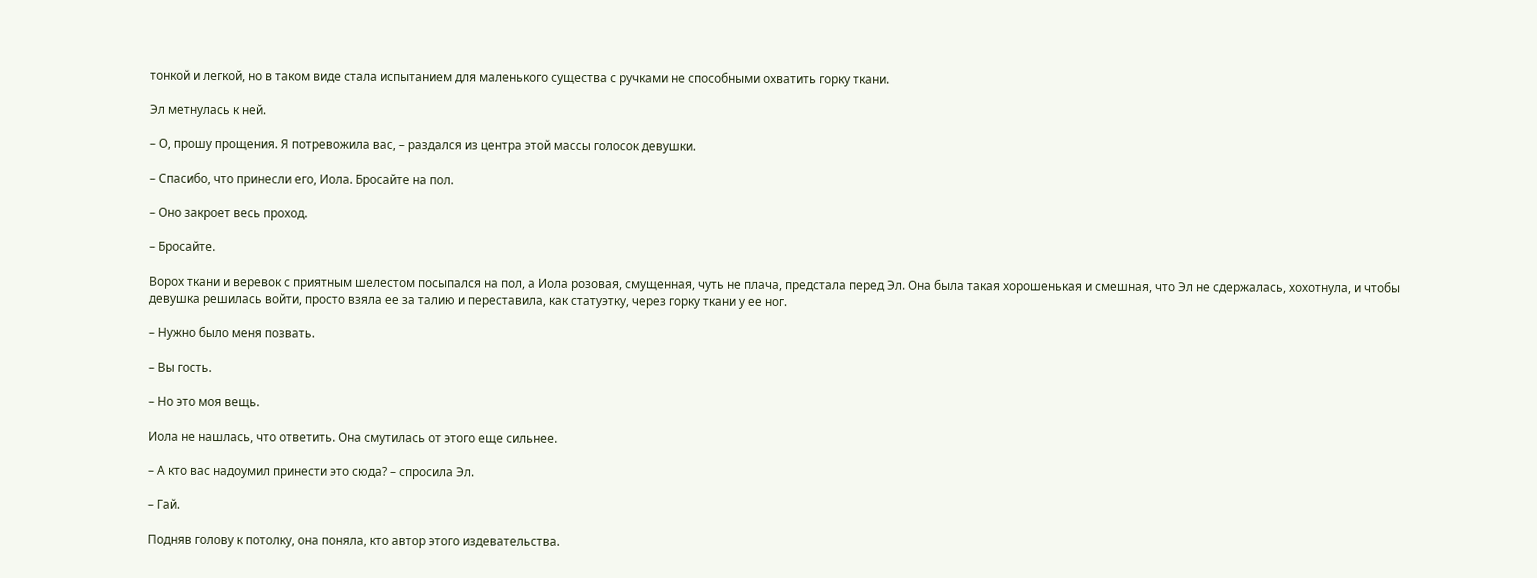тонкой и легкой, но в таком виде стала испытанием для маленького существа с ручками не способными охватить горку ткани.

Эл метнулась к ней.

– О, прошу прощения. Я потревожила вас, – раздался из центра этой массы голосок девушки.

– Спасибо, что принесли его, Иола. Бросайте на пол.

– Оно закроет весь проход.

– Бросайте.

Ворох ткани и веревок с приятным шелестом посыпался на пол, а Иола розовая, смущенная, чуть не плача, предстала перед Эл. Она была такая хорошенькая и смешная, что Эл не сдержалась, хохотнула, и чтобы девушка решилась войти, просто взяла ее за талию и переставила, как статуэтку, через горку ткани у ее ног.

– Нужно было меня позвать.

– Вы гость.

– Но это моя вещь.

Иола не нашлась, что ответить. Она смутилась от этого еще сильнее.

– А кто вас надоумил принести это сюда? – спросила Эл.

– Гай.

Подняв голову к потолку, она поняла, кто автор этого издевательства.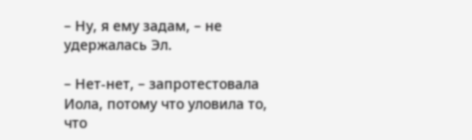– Ну, я ему задам, – не удержалась Эл.

– Нет-нет, – запротестовала Иола, потому что уловила то, что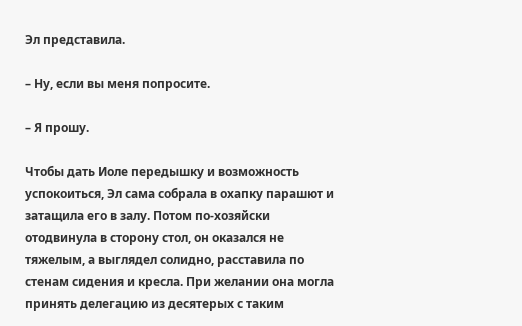Эл представила.

– Ну, если вы меня попросите.

– Я прошу.

Чтобы дать Иоле передышку и возможность успокоиться, Эл сама собрала в охапку парашют и затащила его в залу. Потом по-хозяйски отодвинула в сторону стол, он оказался не тяжелым, а выглядел солидно, расставила по стенам сидения и кресла. При желании она могла принять делегацию из десятерых с таким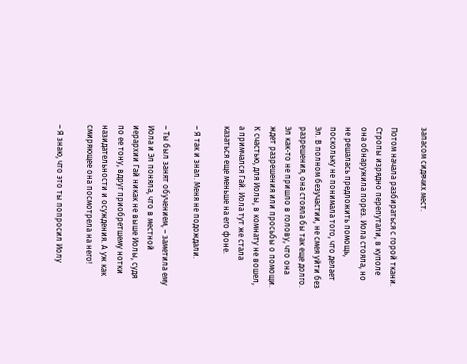запасом сидячих мест.

Потом начала разбираться с горой ткани. Стропы изрядно перепутали, в куполе она обнаружила порез. Иола стояла, но не решалась предложить помощь, поскольку не понимала того, что делает Эл. В полном безучастии, не смея уйти без разрешения, она стояла бы так еще долго. Эл как-то не пришло в голову, что она ждет разрешения или просьбы о помощи. К счастью, для Иолы, в комнату не вошел, а примчался Гай. Иола тут же стала казаться еще меньше на его фоне.

– Я так и знал. Меня не подождали.

– Ты был занят обучением, – заметила ему Иола и Эл поняла, что в местной иерархии Гай никак не выше Иолы, судя по ее тону, вдруг приобретшему нотки назидательности и осуждения. А уж как смиряющее она посмотрела на него!

– Я знаю, что это ты попросил Иолу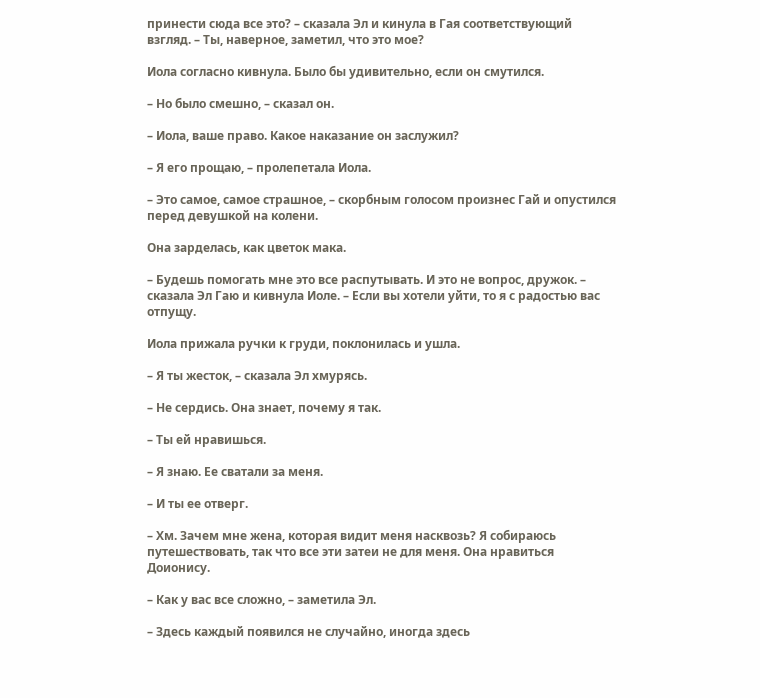принести сюда все это? – сказала Эл и кинула в Гая соответствующий взгляд. – Ты, наверное, заметил, что это мое?

Иола согласно кивнула. Было бы удивительно, если он смутился.

– Но было смешно, – сказал он.

– Иола, ваше право. Какое наказание он заслужил?

– Я его прощаю, – пролепетала Иола.

– Это самое, самое страшное, – скорбным голосом произнес Гай и опустился перед девушкой на колени.

Она зарделась, как цветок мака.

– Будешь помогать мне это все распутывать. И это не вопрос, дружок. – сказала Эл Гаю и кивнула Иоле. – Если вы хотели уйти, то я с радостью вас отпущу.

Иола прижала ручки к груди, поклонилась и ушла.

– Я ты жесток, – сказала Эл хмурясь.

– Не сердись. Она знает, почему я так.

– Ты ей нравишься.

– Я знаю. Ее сватали за меня.

– И ты ее отверг.

– Хм. Зачем мне жена, которая видит меня насквозь? Я собираюсь путешествовать, так что все эти затеи не для меня. Она нравиться Доионису.

– Как у вас все сложно, – заметила Эл.

– Здесь каждый появился не случайно, иногда здесь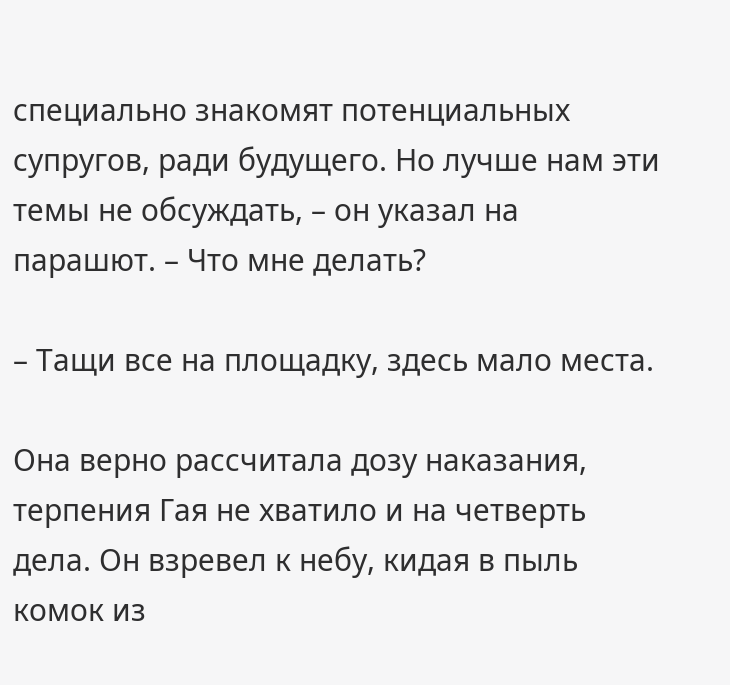специально знакомят потенциальных супругов, ради будущего. Но лучше нам эти темы не обсуждать, – он указал на парашют. – Что мне делать?

– Тащи все на площадку, здесь мало места.

Она верно рассчитала дозу наказания, терпения Гая не хватило и на четверть дела. Он взревел к небу, кидая в пыль комок из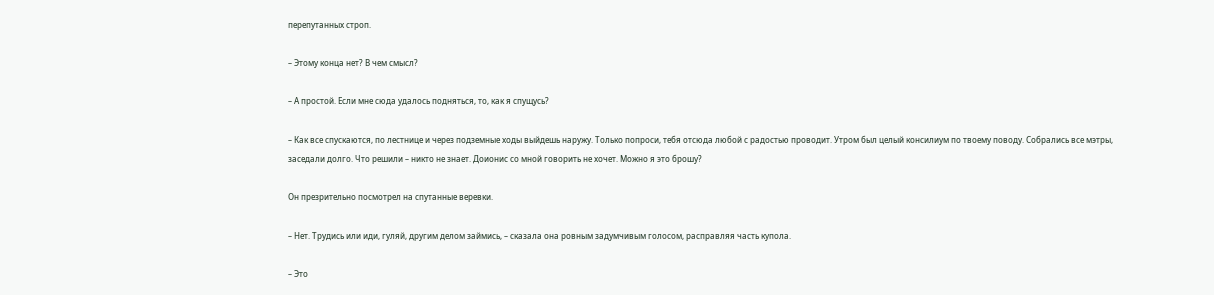перепутанных строп.

– Этому конца нет? В чем смысл?

– А простой. Если мне сюда удалось подняться, то, как я спущусь?

– Как все спускаются, по лестнице и через подземные ходы выйдешь наружу. Только попроси, тебя отсюда любой с радостью проводит. Утром был целый консилиум по твоему поводу. Собрались все мэтры, заседали долго. Что решили – никто не знает. Доионис со мной говорить не хочет. Можно я это брошу?

Он презрительно посмотрел на спутанные веревки.

– Нет. Трудись или иди, гуляй, другим делом займись, – сказала она ровным задумчивым голосом, расправляя часть купола.

– Это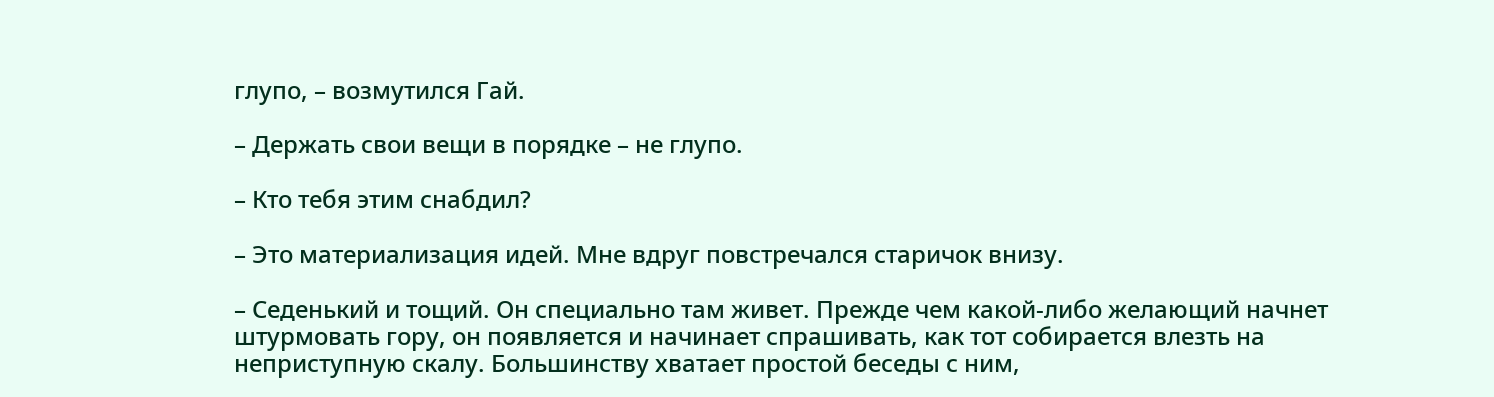глупо, – возмутился Гай.

– Держать свои вещи в порядке – не глупо.

– Кто тебя этим снабдил?

– Это материализация идей. Мне вдруг повстречался старичок внизу.

– Седенький и тощий. Он специально там живет. Прежде чем какой-либо желающий начнет штурмовать гору, он появляется и начинает спрашивать, как тот собирается влезть на неприступную скалу. Большинству хватает простой беседы с ним,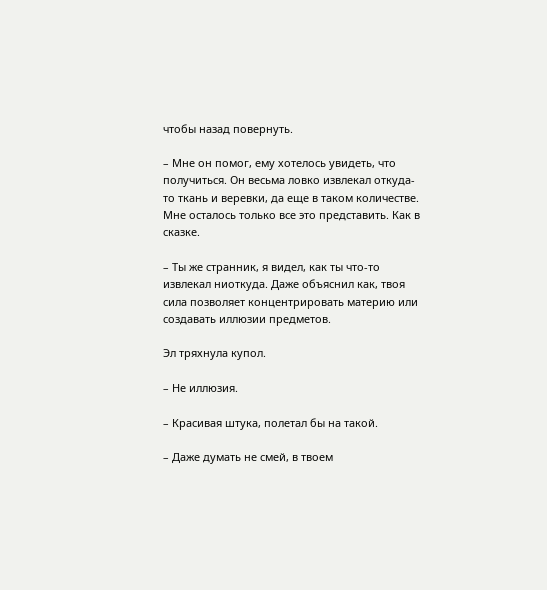чтобы назад повернуть.

– Мне он помог, ему хотелось увидеть, что получиться. Он весьма ловко извлекал откуда-то ткань и веревки, да еще в таком количестве. Мне осталось только все это представить. Как в сказке.

– Ты же странник, я видел, как ты что-то извлекал ниоткуда. Даже объяснил как, твоя сила позволяет концентрировать материю или создавать иллюзии предметов.

Эл тряхнула купол.

– Не иллюзия.

– Красивая штука, полетал бы на такой.

– Даже думать не смей, в твоем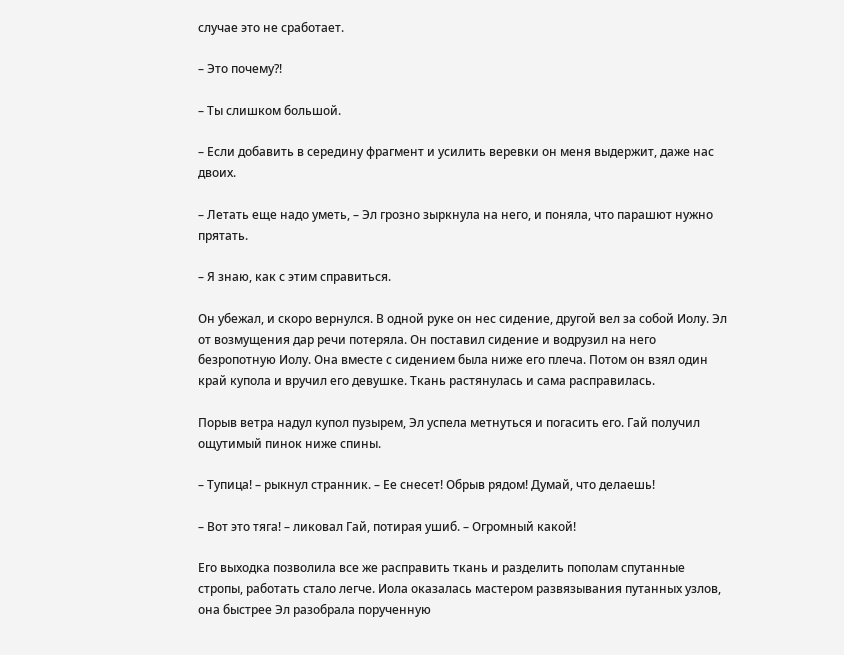случае это не сработает.

– Это почему?!

– Ты слишком большой.

– Если добавить в середину фрагмент и усилить веревки он меня выдержит, даже нас двоих.

– Летать еще надо уметь, – Эл грозно зыркнула на него, и поняла, что парашют нужно прятать.

– Я знаю, как с этим справиться.

Он убежал, и скоро вернулся. В одной руке он нес сидение, другой вел за собой Иолу. Эл от возмущения дар речи потеряла. Он поставил сидение и водрузил на него безропотную Иолу. Она вместе с сидением была ниже его плеча. Потом он взял один край купола и вручил его девушке. Ткань растянулась и сама расправилась.

Порыв ветра надул купол пузырем, Эл успела метнуться и погасить его. Гай получил ощутимый пинок ниже спины.

– Тупица! – рыкнул странник. – Ее снесет! Обрыв рядом! Думай, что делаешь!

– Вот это тяга! – ликовал Гай, потирая ушиб. – Огромный какой!

Его выходка позволила все же расправить ткань и разделить пополам спутанные стропы, работать стало легче. Иола оказалась мастером развязывания путанных узлов, она быстрее Эл разобрала порученную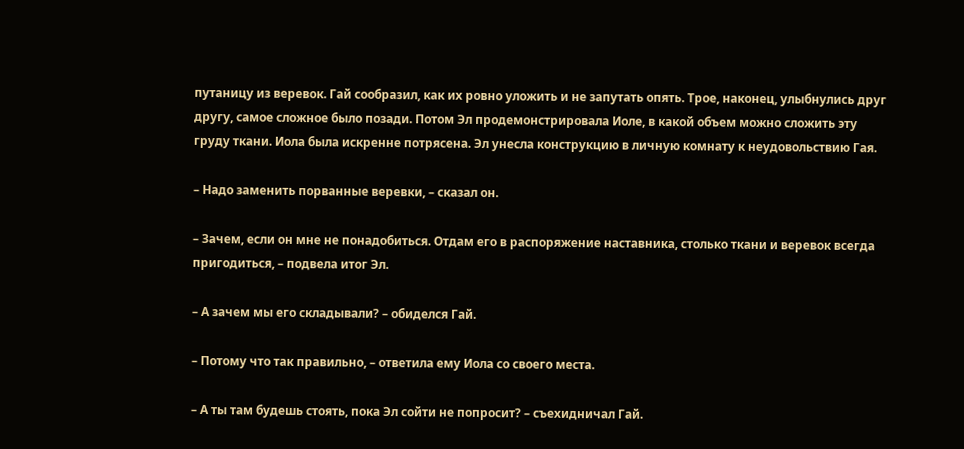путаницу из веревок. Гай сообразил, как их ровно уложить и не запутать опять. Трое, наконец, улыбнулись друг другу, самое сложное было позади. Потом Эл продемонстрировала Иоле, в какой объем можно сложить эту груду ткани. Иола была искренне потрясена. Эл унесла конструкцию в личную комнату к неудовольствию Гая.

– Надо заменить порванные веревки, – сказал он.

– Зачем, если он мне не понадобиться. Отдам его в распоряжение наставника, столько ткани и веревок всегда пригодиться, – подвела итог Эл.

– А зачем мы его складывали? – обиделся Гай.

– Потому что так правильно, – ответила ему Иола со своего места.

– А ты там будешь стоять, пока Эл сойти не попросит? – съехидничал Гай.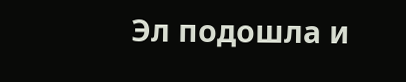Эл подошла и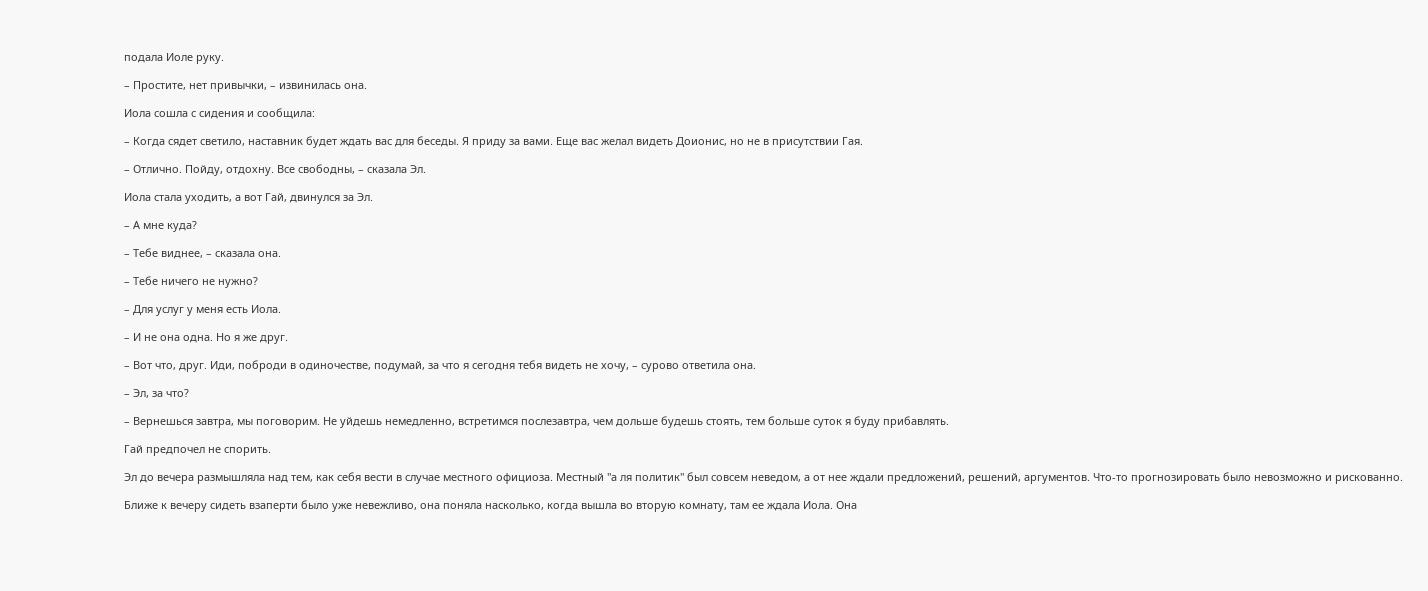подала Иоле руку.

– Простите, нет привычки, – извинилась она.

Иола сошла с сидения и сообщила:

– Когда сядет светило, наставник будет ждать вас для беседы. Я приду за вами. Еще вас желал видеть Доионис, но не в присутствии Гая.

– Отлично. Пойду, отдохну. Все свободны, – сказала Эл.

Иола стала уходить, а вот Гай, двинулся за Эл.

– А мне куда?

– Тебе виднее, – сказала она.

– Тебе ничего не нужно?

– Для услуг у меня есть Иола.

– И не она одна. Но я же друг.

– Вот что, друг. Иди, поброди в одиночестве, подумай, за что я сегодня тебя видеть не хочу, – сурово ответила она.

– Эл, за что?

– Вернешься завтра, мы поговорим. Не уйдешь немедленно, встретимся послезавтра, чем дольше будешь стоять, тем больше суток я буду прибавлять.

Гай предпочел не спорить.

Эл до вечера размышляла над тем, как себя вести в случае местного официоза. Местный "а ля политик" был совсем неведом, а от нее ждали предложений, решений, аргументов. Что-то прогнозировать было невозможно и рискованно.

Ближе к вечеру сидеть взаперти было уже невежливо, она поняла насколько, когда вышла во вторую комнату, там ее ждала Иола. Она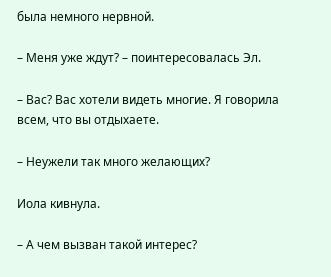была немного нервной.

– Меня уже ждут? – поинтересовалась Эл.

– Вас? Вас хотели видеть многие. Я говорила всем, что вы отдыхаете.

– Неужели так много желающих?

Иола кивнула.

– А чем вызван такой интерес?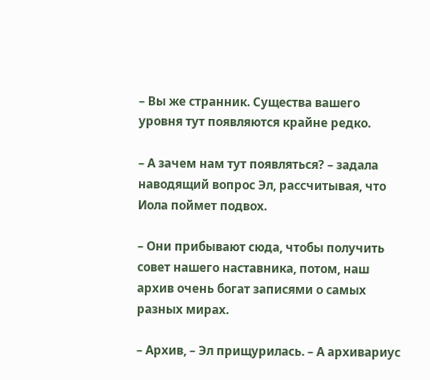– Вы же странник. Существа вашего уровня тут появляются крайне редко.

– А зачем нам тут появляться? – задала наводящий вопрос Эл, рассчитывая, что Иола поймет подвох.

– Они прибывают сюда, чтобы получить совет нашего наставника, потом, наш архив очень богат записями о самых разных мирах.

– Архив, – Эл прищурилась. – А архивариус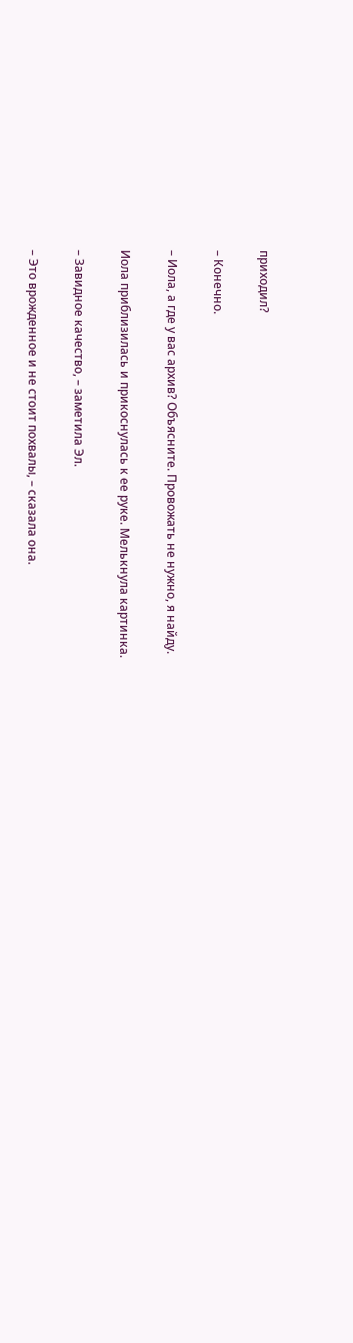приходил?

– Конечно.

– Иола, а где у вас архив? Объясните. Провожать не нужно, я найду.

Иола приблизилась и прикоснулась к ее руке. Мелькнула картинка.

– Завидное качество, – заметила Эл.

– Это врожденное и не стоит похвалы, – сказала она.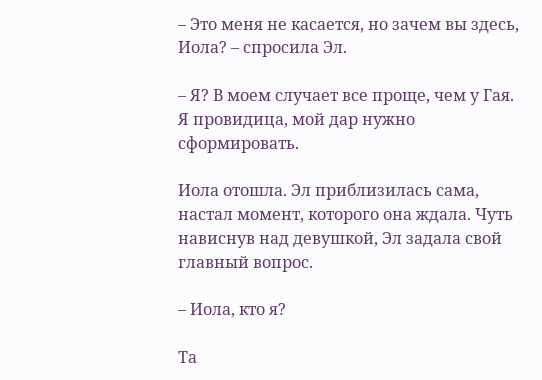– Это меня не касается, но зачем вы здесь, Иола? – спросила Эл.

– Я? В моем случает все проще, чем у Гая. Я провидица, мой дар нужно сформировать.

Иола отошла. Эл приблизилась сама, настал момент, которого она ждала. Чуть нависнув над девушкой, Эл задала свой главный вопрос.

– Иола, кто я?

Та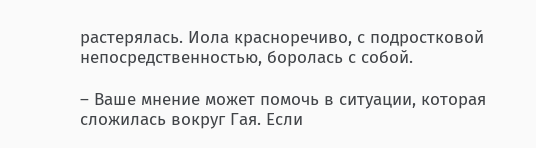растерялась. Иола красноречиво, с подростковой непосредственностью, боролась с собой.

– Ваше мнение может помочь в ситуации, которая сложилась вокруг Гая. Если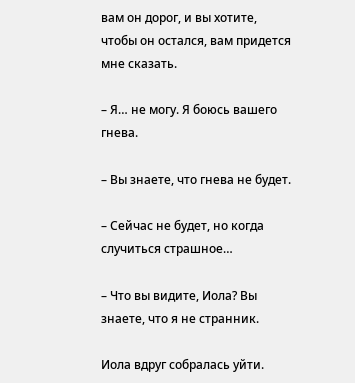вам он дорог, и вы хотите, чтобы он остался, вам придется мне сказать.

– Я… не могу. Я боюсь вашего гнева.

– Вы знаете, что гнева не будет.

– Сейчас не будет, но когда случиться страшное…

– Что вы видите, Иола? Вы знаете, что я не странник.

Иола вдруг собралась уйти.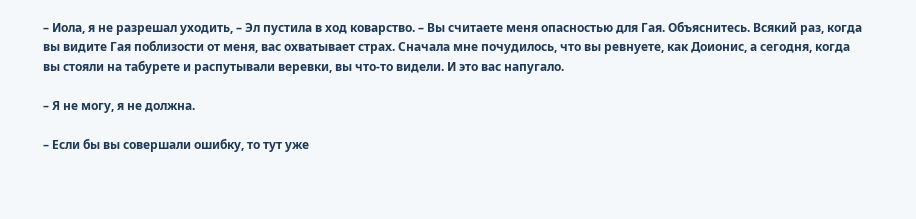– Иола, я не разрешал уходить, – Эл пустила в ход коварство. – Вы считаете меня опасностью для Гая. Объяснитесь. Всякий раз, когда вы видите Гая поблизости от меня, вас охватывает страх. Сначала мне почудилось, что вы ревнуете, как Доионис, а сегодня, когда вы стояли на табурете и распутывали веревки, вы что-то видели. И это вас напугало.

– Я не могу, я не должна.

– Если бы вы совершали ошибку, то тут уже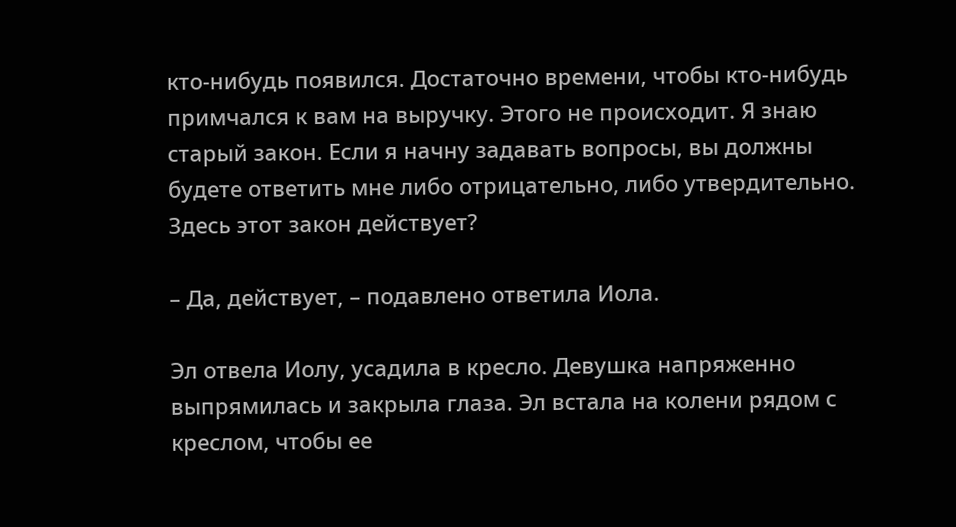кто-нибудь появился. Достаточно времени, чтобы кто-нибудь примчался к вам на выручку. Этого не происходит. Я знаю старый закон. Если я начну задавать вопросы, вы должны будете ответить мне либо отрицательно, либо утвердительно. Здесь этот закон действует?

– Да, действует, – подавлено ответила Иола.

Эл отвела Иолу, усадила в кресло. Девушка напряженно выпрямилась и закрыла глаза. Эл встала на колени рядом с креслом, чтобы ее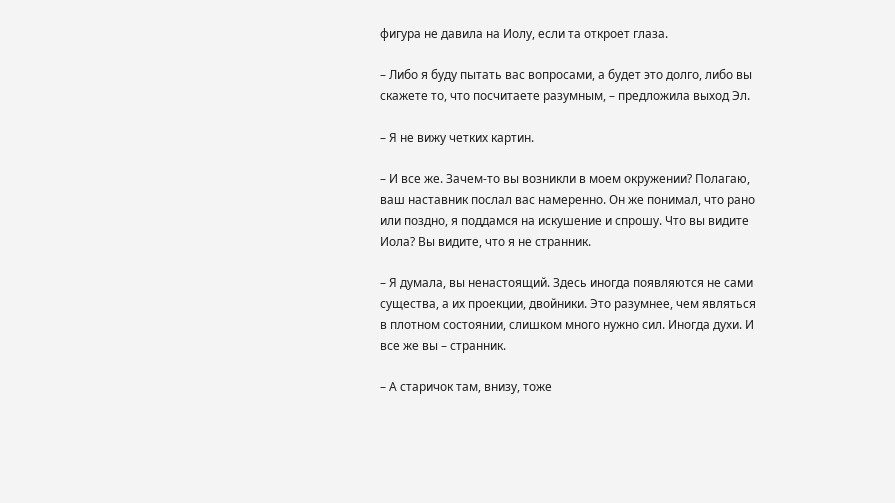фигура не давила на Иолу, если та откроет глаза.

– Либо я буду пытать вас вопросами, а будет это долго, либо вы скажете то, что посчитаете разумным, – предложила выход Эл.

– Я не вижу четких картин.

– И все же. Зачем-то вы возникли в моем окружении? Полагаю, ваш наставник послал вас намеренно. Он же понимал, что рано или поздно, я поддамся на искушение и спрошу. Что вы видите Иола? Вы видите, что я не странник.

– Я думала, вы ненастоящий. Здесь иногда появляются не сами существа, а их проекции, двойники. Это разумнее, чем являться в плотном состоянии, слишком много нужно сил. Иногда духи. И все же вы – странник.

– А старичок там, внизу, тоже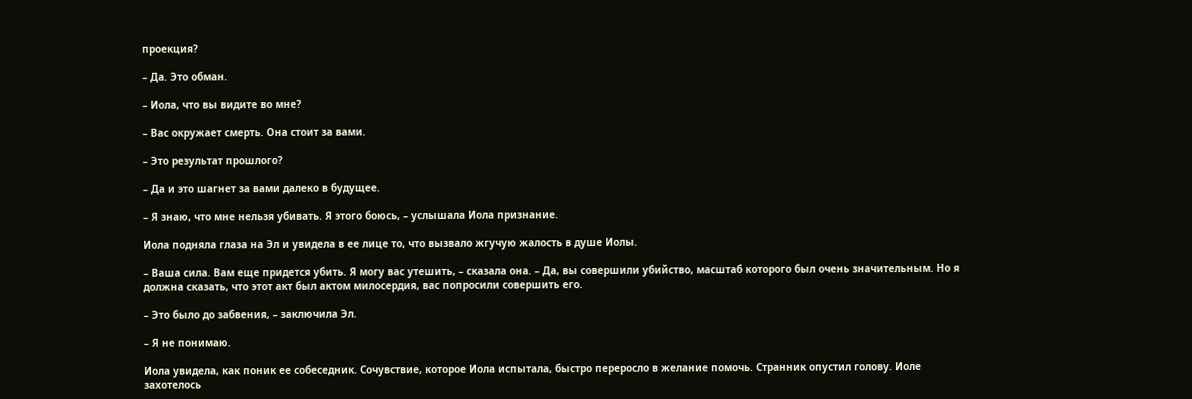проекция?

– Да. Это обман.

– Иола, что вы видите во мне?

– Вас окружает смерть. Она стоит за вами.

– Это результат прошлого?

– Да и это шагнет за вами далеко в будущее.

– Я знаю, что мне нельзя убивать. Я этого боюсь, – услышала Иола признание.

Иола подняла глаза на Эл и увидела в ее лице то, что вызвало жгучую жалость в душе Иолы.

– Ваша сила. Вам еще придется убить. Я могу вас утешить, – сказала она. – Да, вы совершили убийство, масштаб которого был очень значительным. Но я должна сказать, что этот акт был актом милосердия, вас попросили совершить его.

– Это было до забвения, – заключила Эл.

– Я не понимаю.

Иола увидела, как поник ее собеседник. Сочувствие, которое Иола испытала, быстро переросло в желание помочь. Странник опустил голову. Иоле захотелось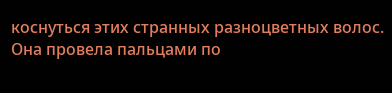коснуться этих странных разноцветных волос. Она провела пальцами по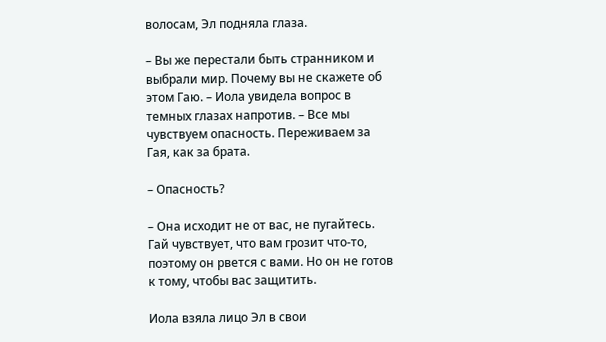волосам, Эл подняла глаза.

– Вы же перестали быть странником и выбрали мир. Почему вы не скажете об этом Гаю. – Иола увидела вопрос в темных глазах напротив. – Все мы чувствуем опасность. Переживаем за Гая, как за брата.

– Опасность?

– Она исходит не от вас, не пугайтесь. Гай чувствует, что вам грозит что-то, поэтому он рвется с вами. Но он не готов к тому, чтобы вас защитить.

Иола взяла лицо Эл в свои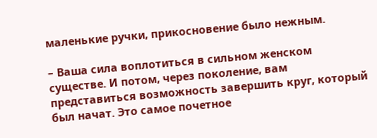маленькие ручки, прикосновение было нежным.

– Ваша сила воплотиться в сильном женском существе. И потом, через поколение, вам представиться возможность завершить круг, который был начат. Это самое почетное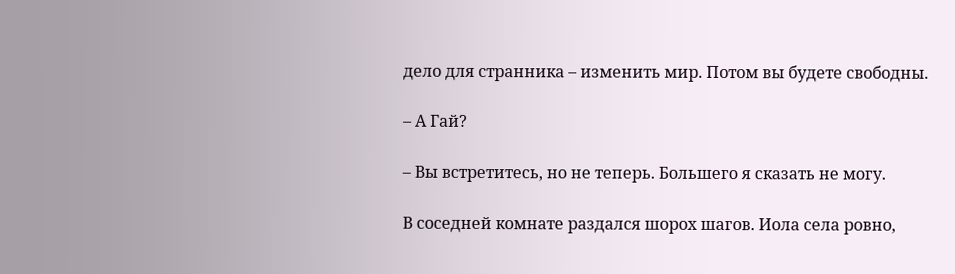дело для странника – изменить мир. Потом вы будете свободны.

– А Гай?

– Вы встретитесь, но не теперь. Большего я сказать не могу.

В соседней комнате раздался шорох шагов. Иола села ровно,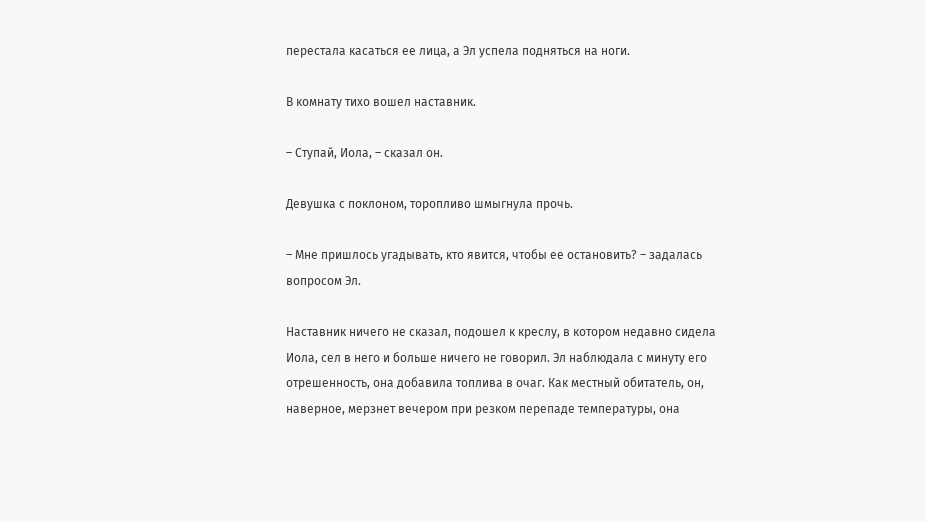перестала касаться ее лица, а Эл успела подняться на ноги.

В комнату тихо вошел наставник.

– Ступай, Иола, – сказал он.

Девушка с поклоном, торопливо шмыгнула прочь.

– Мне пришлось угадывать, кто явится, чтобы ее остановить? – задалась вопросом Эл.

Наставник ничего не сказал, подошел к креслу, в котором недавно сидела Иола, сел в него и больше ничего не говорил. Эл наблюдала с минуту его отрешенность, она добавила топлива в очаг. Как местный обитатель, он, наверное, мерзнет вечером при резком перепаде температуры, она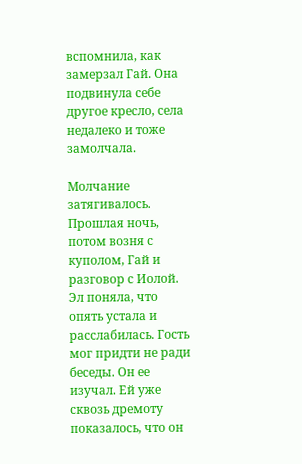вспомнила, как замерзал Гай. Она подвинула себе другое кресло, села недалеко и тоже замолчала.

Молчание затягивалось. Прошлая ночь, потом возня с куполом, Гай и разговор с Иолой. Эл поняла, что опять устала и расслабилась. Гость мог придти не ради беседы. Он ее изучал. Ей уже сквозь дремоту показалось, что он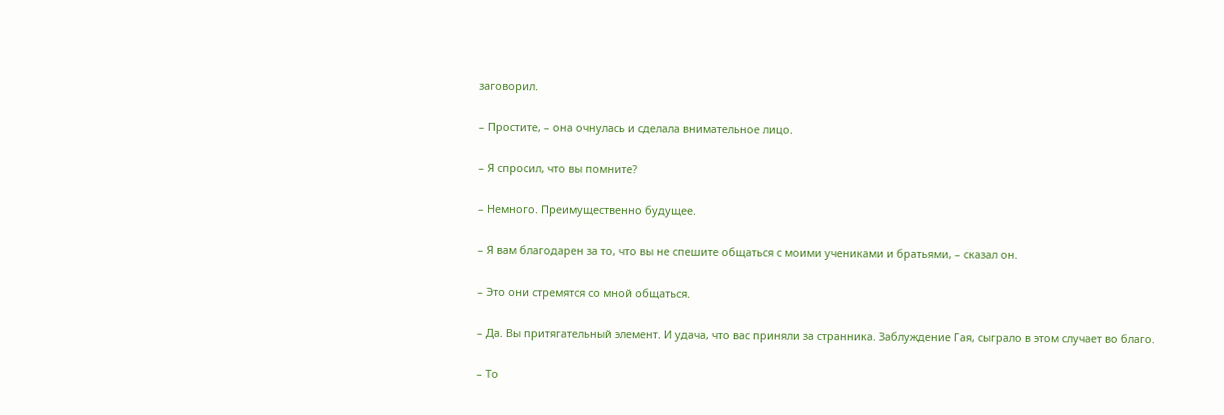заговорил.

– Простите, – она очнулась и сделала внимательное лицо.

– Я спросил, что вы помните?

– Немного. Преимущественно будущее.

– Я вам благодарен за то, что вы не спешите общаться с моими учениками и братьями, – сказал он.

– Это они стремятся со мной общаться.

– Да. Вы притягательный элемент. И удача, что вас приняли за странника. Заблуждение Гая, сыграло в этом случает во благо.

– То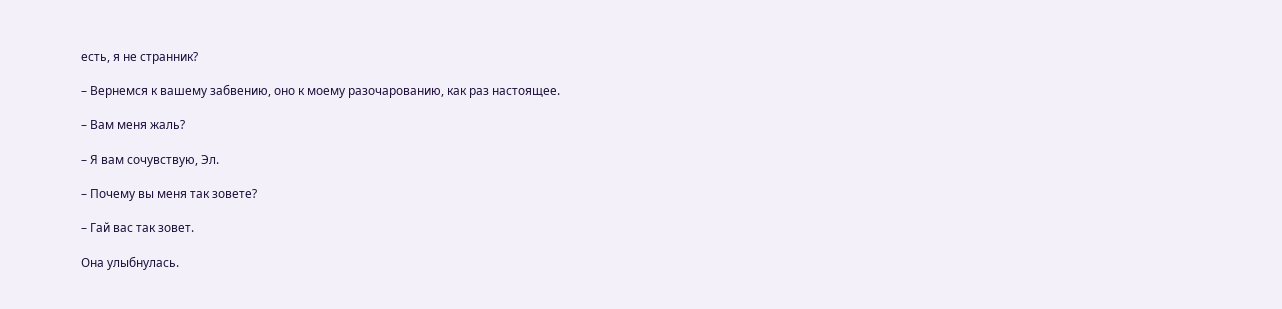есть, я не странник?

– Вернемся к вашему забвению, оно к моему разочарованию, как раз настоящее.

– Вам меня жаль?

– Я вам сочувствую, Эл.

– Почему вы меня так зовете?

– Гай вас так зовет.

Она улыбнулась.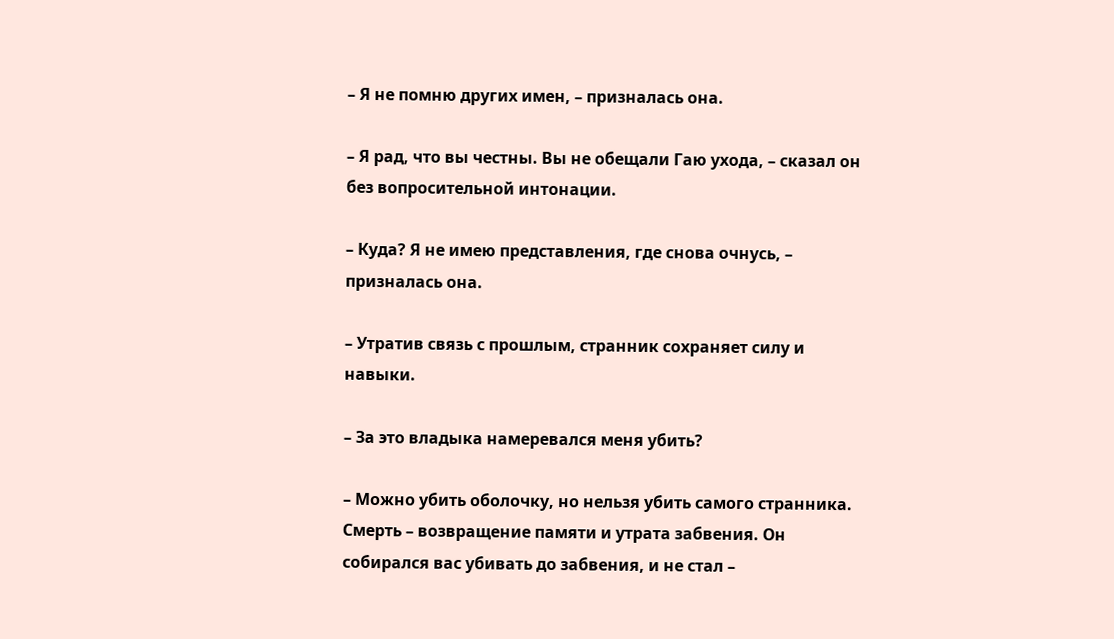– Я не помню других имен, – призналась она.

– Я рад, что вы честны. Вы не обещали Гаю ухода, – сказал он без вопросительной интонации.

– Куда? Я не имею представления, где снова очнусь, – призналась она.

– Утратив связь с прошлым, странник сохраняет силу и навыки.

– За это владыка намеревался меня убить?

– Можно убить оболочку, но нельзя убить самого странника. Смерть – возвращение памяти и утрата забвения. Он собирался вас убивать до забвения, и не стал –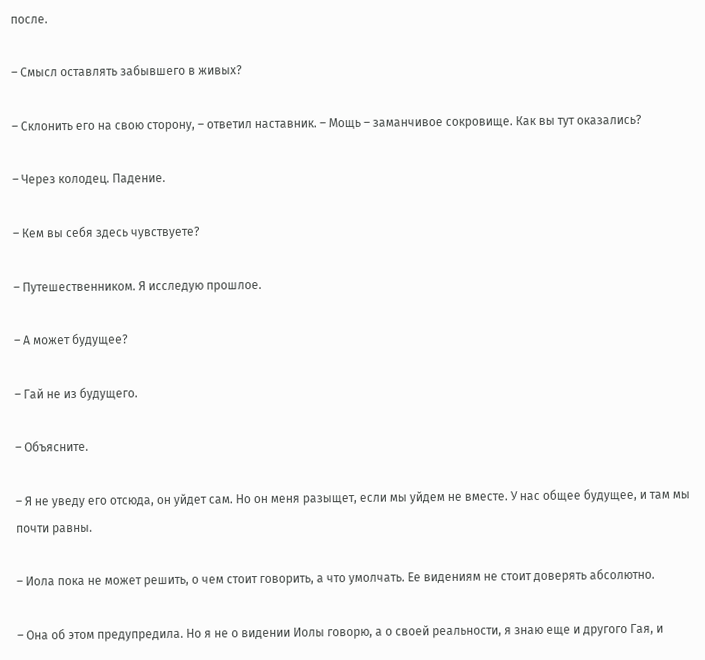после.

– Смысл оставлять забывшего в живых?

– Склонить его на свою сторону, – ответил наставник. – Мощь – заманчивое сокровище. Как вы тут оказались?

– Через колодец. Падение.

– Кем вы себя здесь чувствуете?

– Путешественником. Я исследую прошлое.

– А может будущее?

– Гай не из будущего.

– Объясните.

– Я не уведу его отсюда, он уйдет сам. Но он меня разыщет, если мы уйдем не вместе. У нас общее будущее, и там мы почти равны.

– Иола пока не может решить, о чем стоит говорить, а что умолчать. Ее видениям не стоит доверять абсолютно.

– Она об этом предупредила. Но я не о видении Иолы говорю, а о своей реальности, я знаю еще и другого Гая, и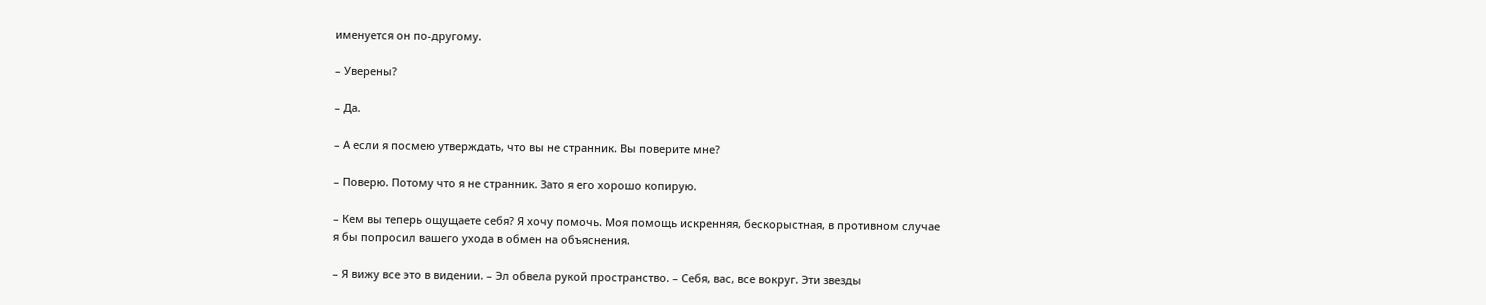именуется он по-другому.

– Уверены?

– Да.

– А если я посмею утверждать, что вы не странник. Вы поверите мне?

– Поверю. Потому что я не странник. Зато я его хорошо копирую.

– Кем вы теперь ощущаете себя? Я хочу помочь. Моя помощь искренняя, бескорыстная, в противном случае я бы попросил вашего ухода в обмен на объяснения.

– Я вижу все это в видении. – Эл обвела рукой пространство. – Себя, вас, все вокруг. Эти звезды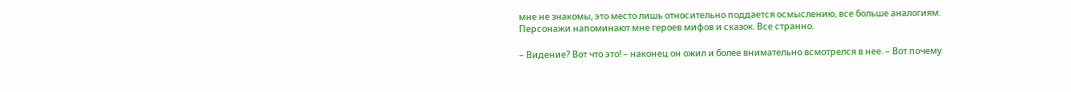мне не знакомы, это место лишь относительно поддается осмыслению, все больше аналогиям. Персонажи напоминают мне героев мифов и сказок. Все странно.

– Видение? Вот что это! – наконец он ожил и более внимательно всмотрелся в нее. – Вот почему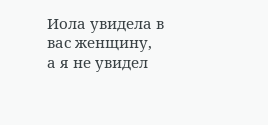Иола увидела в вас женщину, а я не увидел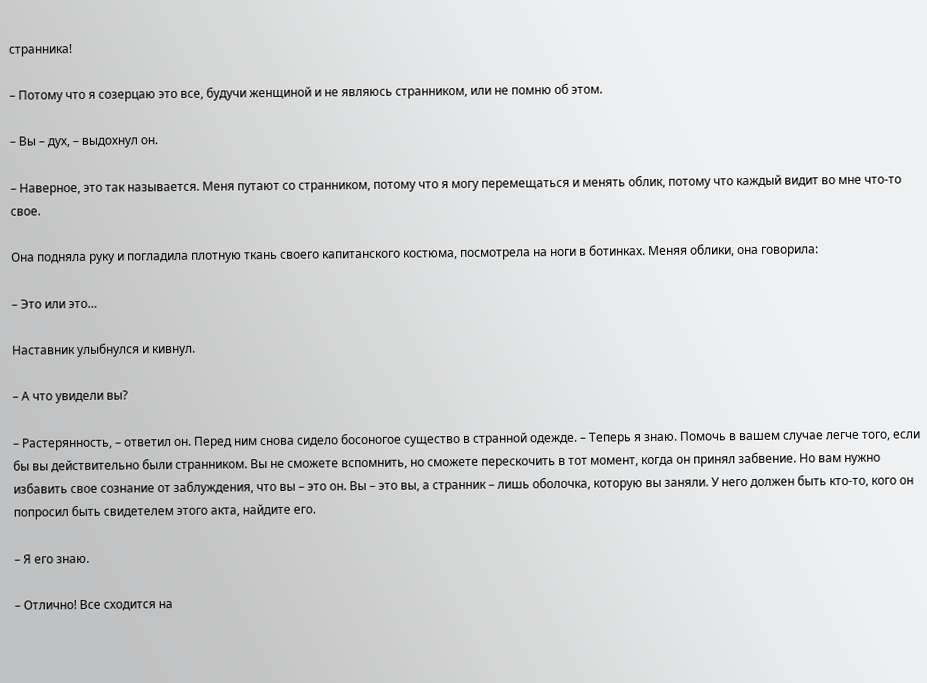странника!

– Потому что я созерцаю это все, будучи женщиной и не являюсь странником, или не помню об этом.

– Вы – дух, – выдохнул он.

– Наверное, это так называется. Меня путают со странником, потому что я могу перемещаться и менять облик, потому что каждый видит во мне что-то свое.

Она подняла руку и погладила плотную ткань своего капитанского костюма, посмотрела на ноги в ботинках. Меняя облики, она говорила:

– Это или это…

Наставник улыбнулся и кивнул.

– А что увидели вы?

– Растерянность, – ответил он. Перед ним снова сидело босоногое существо в странной одежде. – Теперь я знаю. Помочь в вашем случае легче того, если бы вы действительно были странником. Вы не сможете вспомнить, но сможете перескочить в тот момент, когда он принял забвение. Но вам нужно избавить свое сознание от заблуждения, что вы – это он. Вы – это вы, а странник – лишь оболочка, которую вы заняли. У него должен быть кто-то, кого он попросил быть свидетелем этого акта, найдите его.

– Я его знаю.

– Отлично! Все сходится на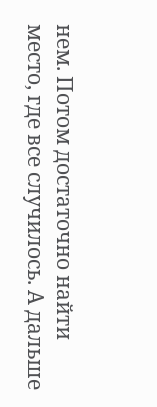нем. Потом достаточно найти место, где все случилось. А дальше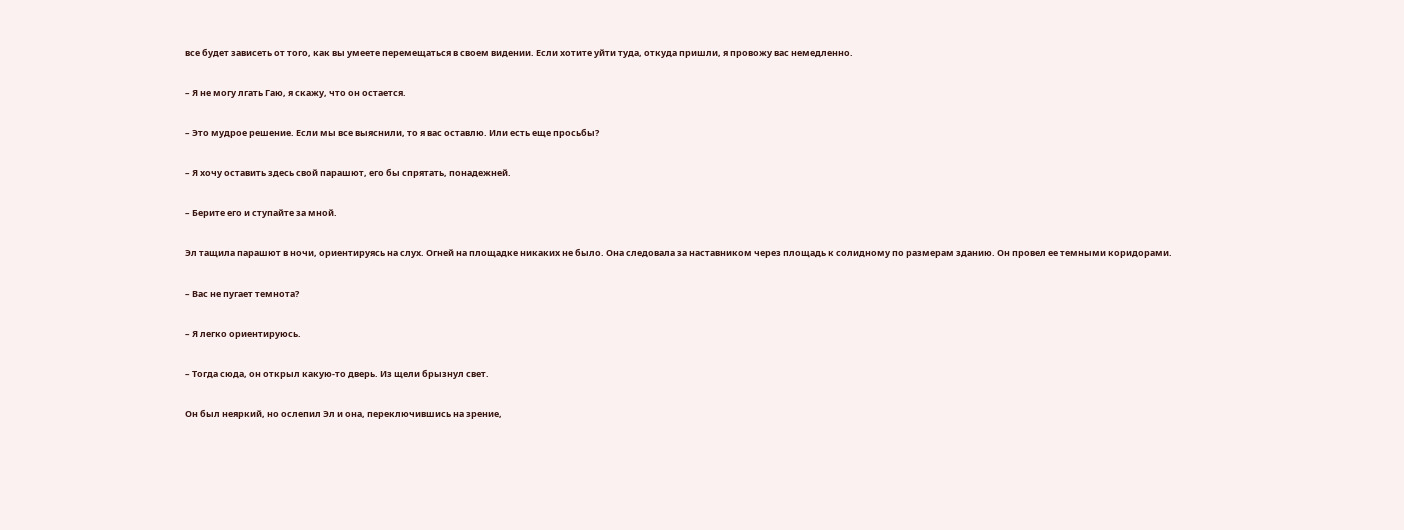все будет зависеть от того, как вы умеете перемещаться в своем видении. Если хотите уйти туда, откуда пришли, я провожу вас немедленно.

– Я не могу лгать Гаю, я скажу, что он остается.

– Это мудрое решение. Если мы все выяснили, то я вас оставлю. Или есть еще просьбы?

– Я хочу оставить здесь свой парашют, его бы спрятать, понадежней.

– Берите его и ступайте за мной.

Эл тащила парашют в ночи, ориентируясь на слух. Огней на площадке никаких не было. Она следовала за наставником через площадь к солидному по размерам зданию. Он провел ее темными коридорами.

– Вас не пугает темнота?

– Я легко ориентируюсь.

– Тогда сюда, он открыл какую-то дверь. Из щели брызнул свет.

Он был неяркий, но ослепил Эл и она, переключившись на зрение,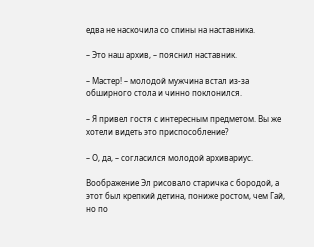едва не наскочила со спины на наставника.

– Это наш архив, – пояснил наставник.

– Мастер! – молодой мужчина встал из-за обширного стола и чинно поклонился.

– Я привел гостя с интересным предметом. Вы же хотели видеть это приспособление?

– О, да, – согласился молодой архивариус.

Воображение Эл рисовало старичка с бородой, а этот был крепкий детина, пониже ростом, чем Гай, но по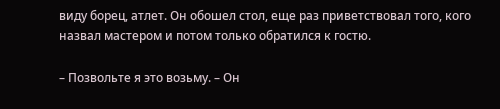виду борец, атлет. Он обошел стол, еще раз приветствовал того, кого назвал мастером и потом только обратился к гостю.

– Позвольте я это возьму. – Он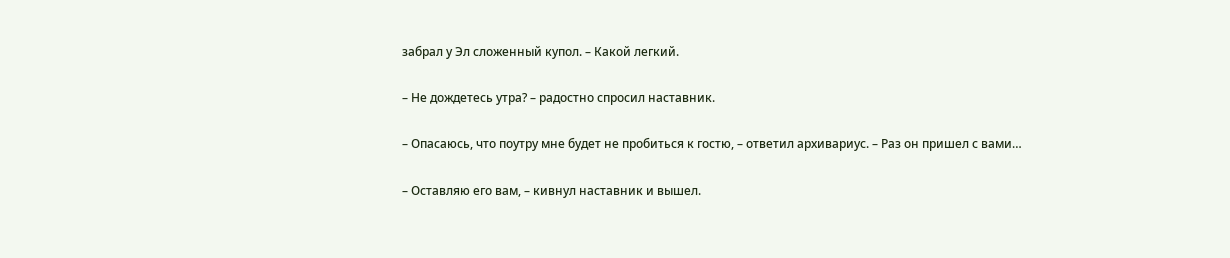забрал у Эл сложенный купол. – Какой легкий.

– Не дождетесь утра? – радостно спросил наставник.

– Опасаюсь, что поутру мне будет не пробиться к гостю, – ответил архивариус. – Раз он пришел с вами…

– Оставляю его вам, – кивнул наставник и вышел.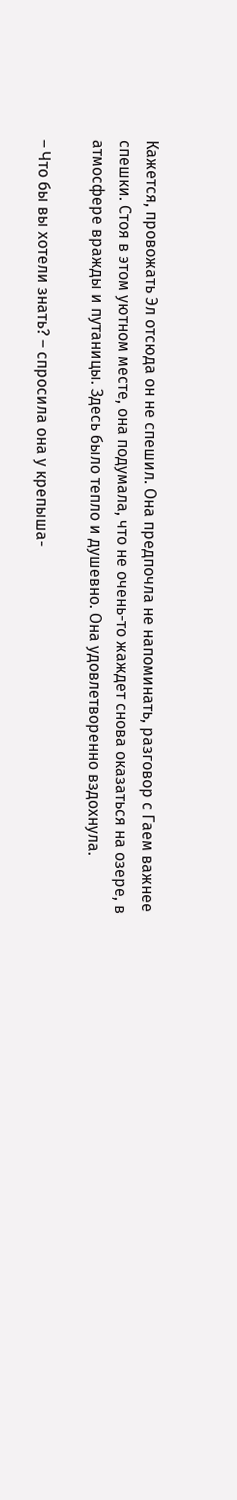Кажется, провожать Эл отсюда он не спешил. Она предпочла не напоминать, разговор с Гаем важнее спешки. Стоя в этом уютном месте, она подумала, что не очень-то жаждет снова оказаться на озере, в атмосфере вражды и путаницы. Здесь было тепло и душевно. Она удовлетворенно вздохнула.

– Что бы вы хотели знать? – спросила она у крепыша-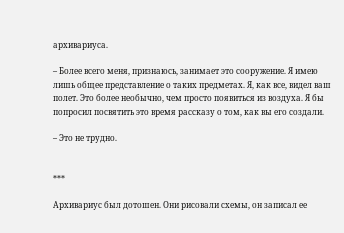архивариуса.

– Более всего меня, признаюсь, занимает это сооружение. Я имею лишь общее представление о таких предметах. Я, как все, видел ваш полет. Это более необычно, чем просто появиться из воздуха. Я бы попросил посвятить это время рассказу о том, как вы его создали.

– Это не трудно.


***

Архивариус был дотошен. Они рисовали схемы, он записал ее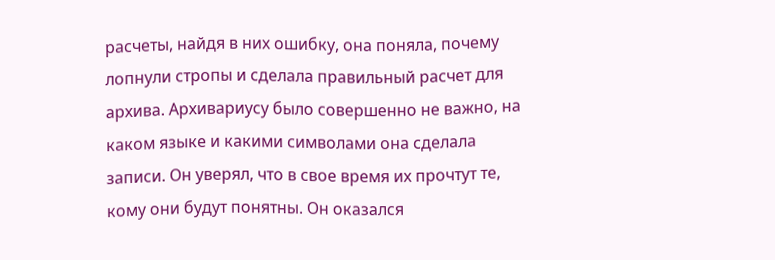расчеты, найдя в них ошибку, она поняла, почему лопнули стропы и сделала правильный расчет для архива. Архивариусу было совершенно не важно, на каком языке и какими символами она сделала записи. Он уверял, что в свое время их прочтут те, кому они будут понятны. Он оказался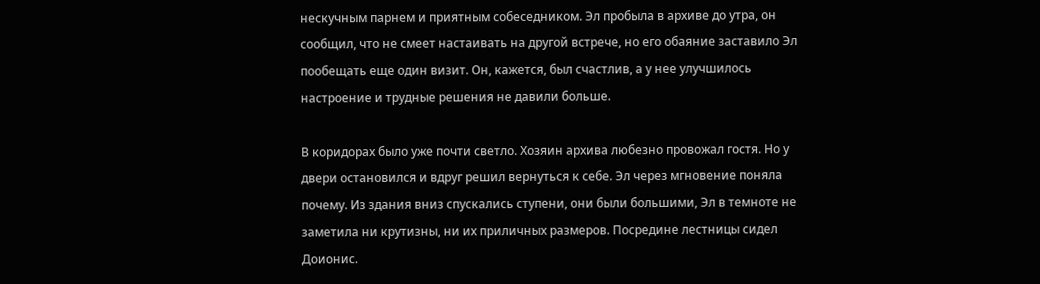нескучным парнем и приятным собеседником. Эл пробыла в архиве до утра, он сообщил, что не смеет настаивать на другой встрече, но его обаяние заставило Эл пообещать еще один визит. Он, кажется, был счастлив, а у нее улучшилось настроение и трудные решения не давили больше.

В коридорах было уже почти светло. Хозяин архива любезно провожал гостя. Но у двери остановился и вдруг решил вернуться к себе. Эл через мгновение поняла почему. Из здания вниз спускались ступени, они были большими, Эл в темноте не заметила ни крутизны, ни их приличных размеров. Посредине лестницы сидел Доионис.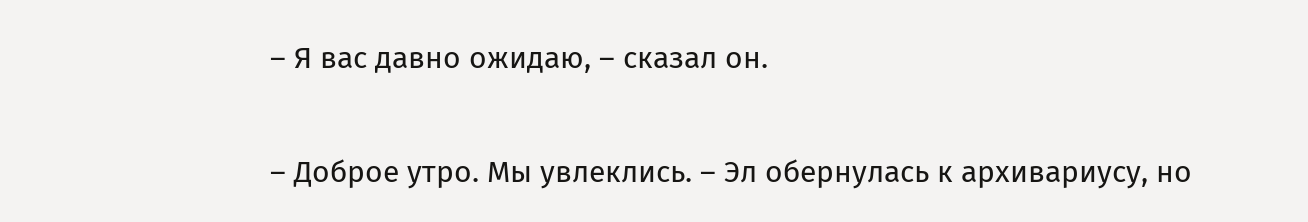– Я вас давно ожидаю, – сказал он.

– Доброе утро. Мы увлеклись. – Эл обернулась к архивариусу, но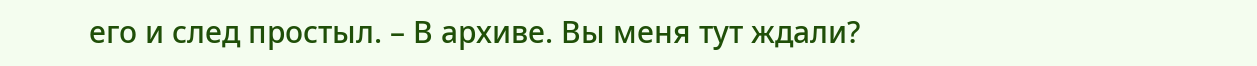его и след простыл. – В архиве. Вы меня тут ждали?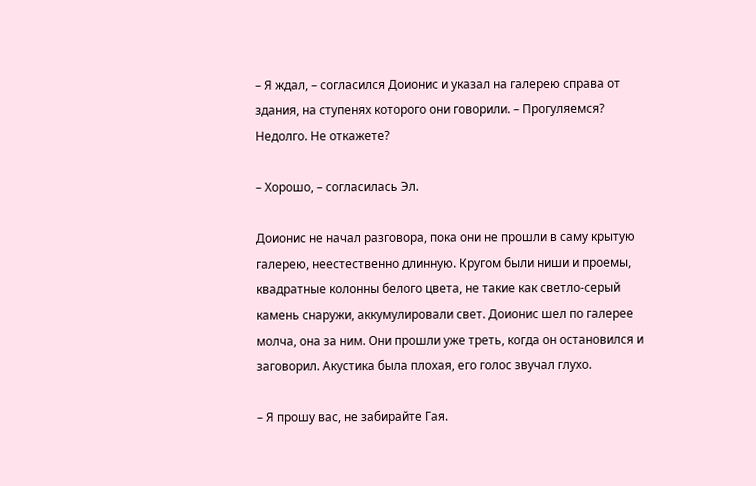– Я ждал, – согласился Доионис и указал на галерею справа от здания, на ступенях которого они говорили. – Прогуляемся? Недолго. Не откажете?

– Хорошо, – согласилась Эл.

Доионис не начал разговора, пока они не прошли в саму крытую галерею, неестественно длинную. Кругом были ниши и проемы, квадратные колонны белого цвета, не такие как светло-серый камень снаружи, аккумулировали свет. Доионис шел по галерее молча, она за ним. Они прошли уже треть, когда он остановился и заговорил. Акустика была плохая, его голос звучал глухо.

– Я прошу вас, не забирайте Гая.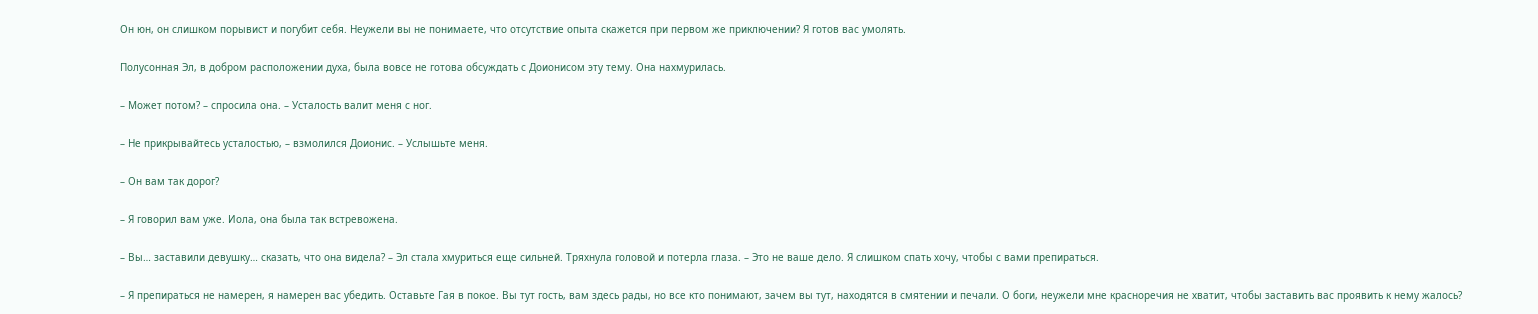Он юн, он слишком порывист и погубит себя. Неужели вы не понимаете, что отсутствие опыта скажется при первом же приключении? Я готов вас умолять.

Полусонная Эл, в добром расположении духа, была вовсе не готова обсуждать с Доионисом эту тему. Она нахмурилась.

– Может потом? – спросила она. – Усталость валит меня с ног.

– Не прикрывайтесь усталостью, – взмолился Доионис. – Услышьте меня.

– Он вам так дорог?

– Я говорил вам уже. Иола, она была так встревожена.

– Вы… заставили девушку… сказать, что она видела? – Эл стала хмуриться еще сильней. Тряхнула головой и потерла глаза. – Это не ваше дело. Я слишком спать хочу, чтобы с вами препираться.

– Я препираться не намерен, я намерен вас убедить. Оставьте Гая в покое. Вы тут гость, вам здесь рады, но все кто понимают, зачем вы тут, находятся в смятении и печали. О боги, неужели мне красноречия не хватит, чтобы заставить вас проявить к нему жалось?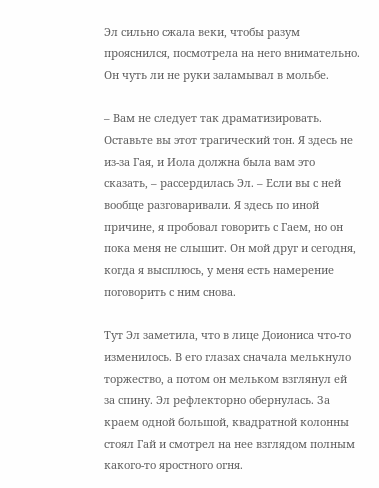Эл сильно сжала веки, чтобы разум прояснился, посмотрела на него внимательно. Он чуть ли не руки заламывал в мольбе.

– Вам не следует так драматизировать. Оставьте вы этот трагический тон. Я здесь не из-за Гая, и Иола должна была вам это сказать, – рассердилась Эл. – Если вы с ней вообще разговаривали. Я здесь по иной причине, я пробовал говорить с Гаем, но он пока меня не слышит. Он мой друг и сегодня, когда я высплюсь, у меня есть намерение поговорить с ним снова.

Тут Эл заметила, что в лице Доиониса что-то изменилось. В его глазах сначала мелькнуло торжество, а потом он мельком взглянул ей за спину. Эл рефлекторно обернулась. За краем одной большой, квадратной колонны стоял Гай и смотрел на нее взглядом полным какого-то яростного огня.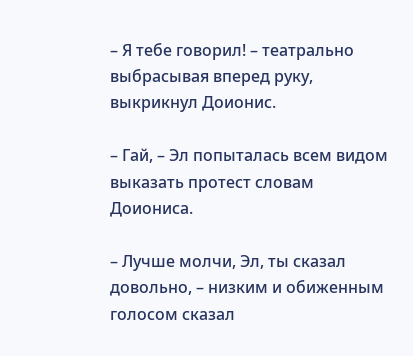– Я тебе говорил! – театрально выбрасывая вперед руку, выкрикнул Доионис.

– Гай, – Эл попыталась всем видом выказать протест словам Доиониса.

– Лучше молчи, Эл, ты сказал довольно, – низким и обиженным голосом сказал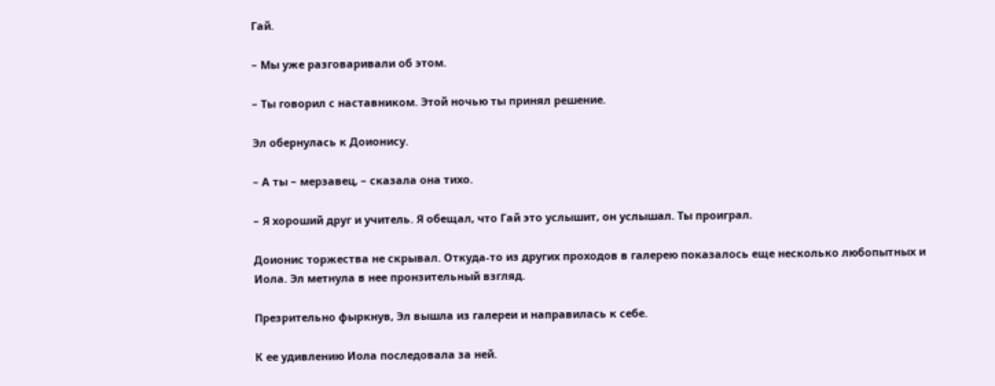Гай.

– Мы уже разговаривали об этом.

– Ты говорил с наставником. Этой ночью ты принял решение.

Эл обернулась к Доионису.

– А ты – мерзавец, – сказала она тихо.

– Я хороший друг и учитель. Я обещал, что Гай это услышит, он услышал. Ты проиграл.

Доионис торжества не скрывал. Откуда-то из других проходов в галерею показалось еще несколько любопытных и Иола. Эл метнула в нее пронзительный взгляд.

Презрительно фыркнув, Эл вышла из галереи и направилась к себе.

К ее удивлению Иола последовала за ней.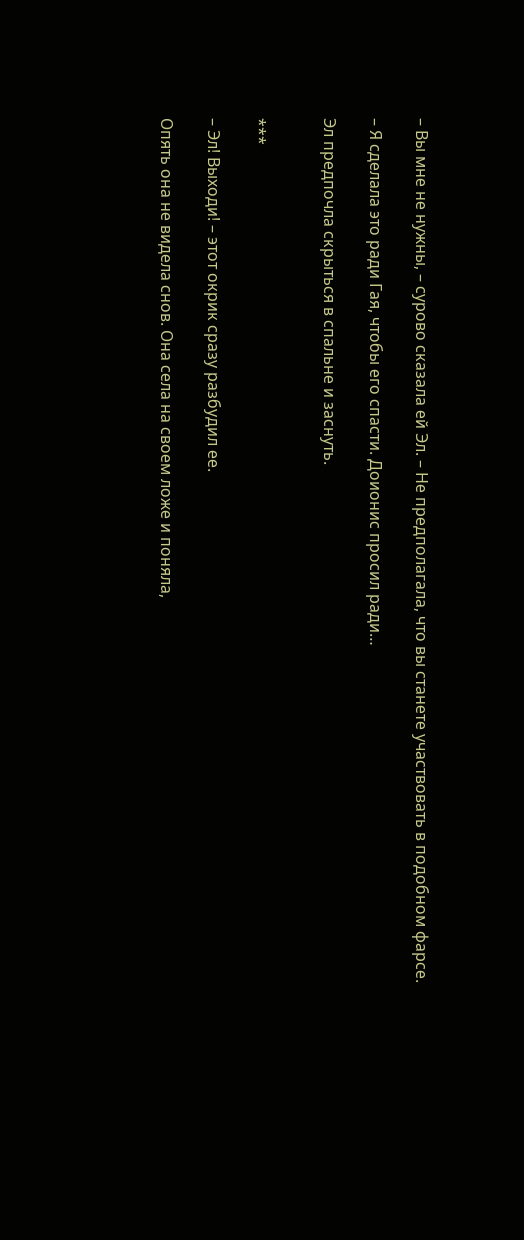– Вы мне не нужны, – сурово сказала ей Эл. – Не предполагала, что вы станете участвовать в подобном фарсе.

– Я сделала это ради Гая, чтобы его спасти. Доионис просил ради…

Эл предпочла скрыться в спальне и заснуть.


***

– Эл! Выходи! – этот окрик сразу разбудил ее.

Опять она не видела снов. Она села на своем ложе и поняла,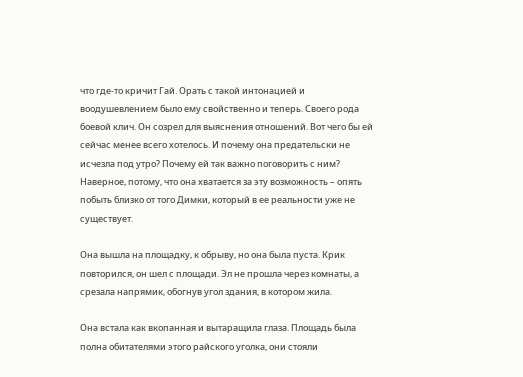что где-то кричит Гай. Орать с такой интонацией и воодушевлением было ему свойственно и теперь. Своего рода боевой клич. Он созрел для выяснения отношений. Вот чего бы ей сейчас менее всего хотелось. И почему она предательски не исчезла под утро? Почему ей так важно поговорить с ним? Наверное, потому, что она хватается за эту возможность – опять побыть близко от того Димки, который в ее реальности уже не существует.

Она вышла на площадку, к обрыву, но она была пуста. Крик повторился, он шел с площади. Эл не прошла через комнаты, а срезала напрямик, обогнув угол здания, в котором жила.

Она встала как вкопанная и вытаращила глаза. Площадь была полна обитателями этого райского уголка, они стояли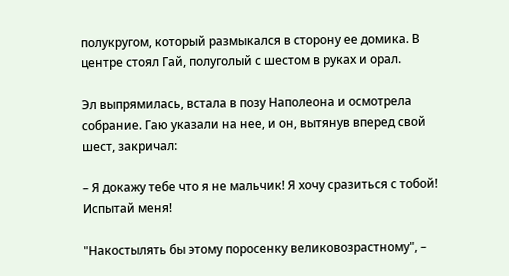полукругом, который размыкался в сторону ее домика. В центре стоял Гай, полуголый с шестом в руках и орал.

Эл выпрямилась, встала в позу Наполеона и осмотрела собрание. Гаю указали на нее, и он, вытянув вперед свой шест, закричал:

– Я докажу тебе что я не мальчик! Я хочу сразиться с тобой! Испытай меня!

"Накостылять бы этому поросенку великовозрастному", –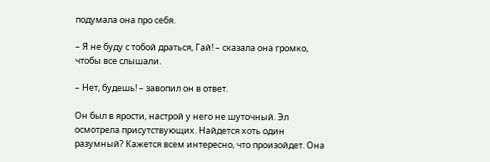подумала она про себя.

– Я не буду с тобой драться, Гай! – сказала она громко, чтобы все слышали.

– Нет, будешь! – завопил он в ответ.

Он был в ярости, настрой у него не шуточный. Эл осмотрела присутствующих. Найдется хоть один разумный? Кажется всем интересно, что произойдет. Она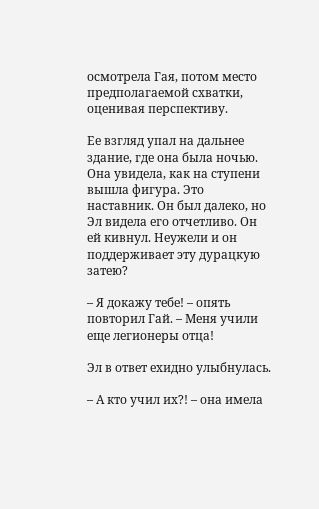осмотрела Гая, потом место предполагаемой схватки, оценивая перспективу.

Ее взгляд упал на дальнее здание, где она была ночью. Она увидела, как на ступени вышла фигура. Это наставник. Он был далеко, но Эл видела его отчетливо. Он ей кивнул. Неужели и он поддерживает эту дурацкую затею?

– Я докажу тебе! – опять повторил Гай. – Меня учили еще легионеры отца!

Эл в ответ ехидно улыбнулась.

– А кто учил их?! – она имела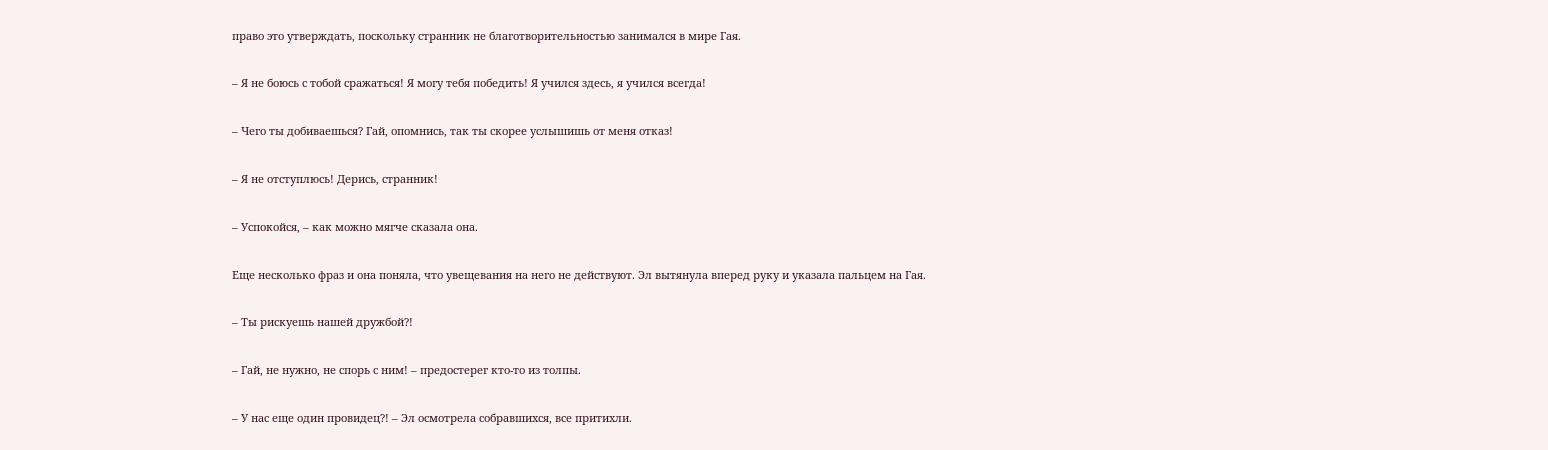право это утверждать, поскольку странник не благотворительностью занимался в мире Гая.

– Я не боюсь с тобой сражаться! Я могу тебя победить! Я учился здесь, я учился всегда!

– Чего ты добиваешься? Гай, опомнись, так ты скорее услышишь от меня отказ!

– Я не отступлюсь! Дерись, странник!

– Успокойся, – как можно мягче сказала она.

Еще несколько фраз и она поняла, что увещевания на него не действуют. Эл вытянула вперед руку и указала пальцем на Гая.

– Ты рискуешь нашей дружбой?!

– Гай, не нужно, не спорь с ним! – предостерег кто-то из толпы.

– У нас еще один провидец?! – Эл осмотрела собравшихся, все притихли.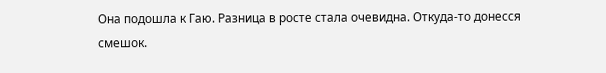Она подошла к Гаю. Разница в росте стала очевидна. Откуда-то донесся смешок.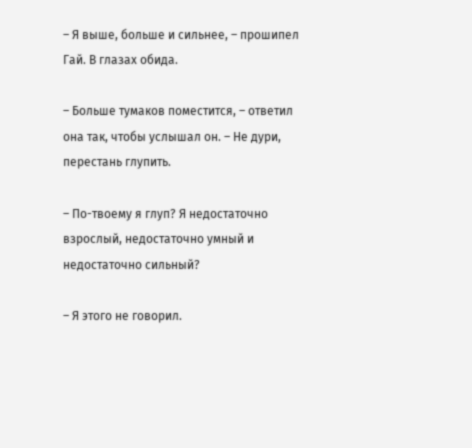– Я выше, больше и сильнее, – прошипел Гай. В глазах обида.

– Больше тумаков поместится, – ответил она так, чтобы услышал он. – Не дури, перестань глупить.

– По-твоему я глуп? Я недостаточно взрослый, недостаточно умный и недостаточно сильный?

– Я этого не говорил.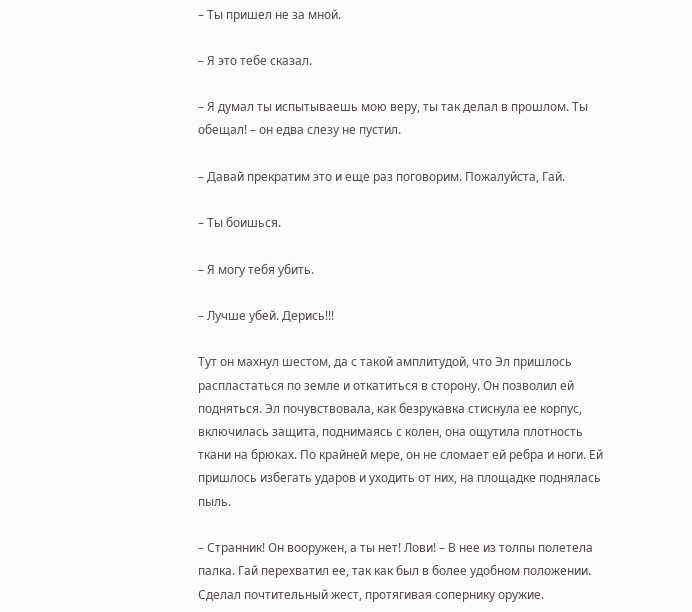– Ты пришел не за мной.

– Я это тебе сказал.

– Я думал ты испытываешь мою веру, ты так делал в прошлом. Ты обещал! – он едва слезу не пустил.

– Давай прекратим это и еще раз поговорим. Пожалуйста, Гай.

– Ты боишься.

– Я могу тебя убить.

– Лучше убей. Дерись!!!

Тут он махнул шестом, да с такой амплитудой, что Эл пришлось распластаться по земле и откатиться в сторону. Он позволил ей подняться. Эл почувствовала, как безрукавка стиснула ее корпус, включилась защита, поднимаясь с колен, она ощутила плотность ткани на брюках. По крайней мере, он не сломает ей ребра и ноги. Ей пришлось избегать ударов и уходить от них, на площадке поднялась пыль.

– Странник! Он вооружен, а ты нет! Лови! – В нее из толпы полетела палка. Гай перехватил ее, так как был в более удобном положении. Сделал почтительный жест, протягивая сопернику оружие.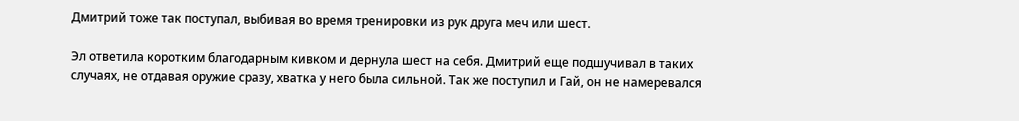Дмитрий тоже так поступал, выбивая во время тренировки из рук друга меч или шест.

Эл ответила коротким благодарным кивком и дернула шест на себя. Дмитрий еще подшучивал в таких случаях, не отдавая оружие сразу, хватка у него была сильной. Так же поступил и Гай, он не намеревался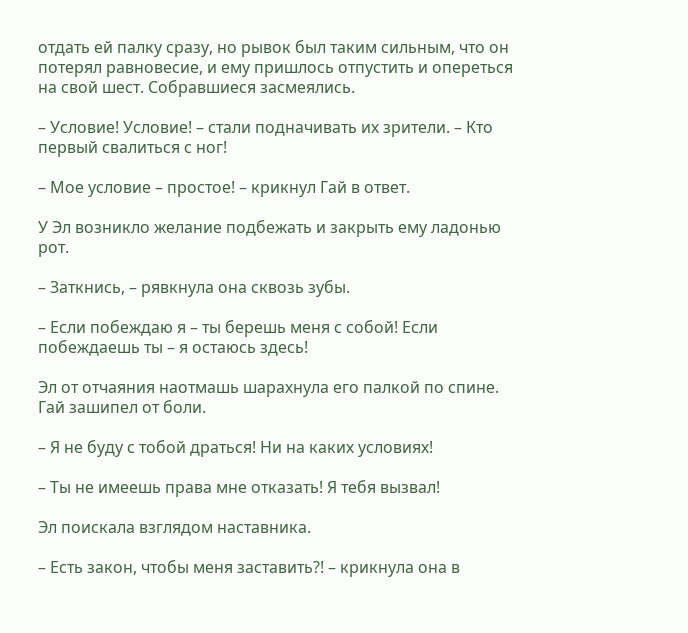отдать ей палку сразу, но рывок был таким сильным, что он потерял равновесие, и ему пришлось отпустить и опереться на свой шест. Собравшиеся засмеялись.

– Условие! Условие! – стали подначивать их зрители. – Кто первый свалиться с ног!

– Мое условие – простое! – крикнул Гай в ответ.

У Эл возникло желание подбежать и закрыть ему ладонью рот.

– Заткнись, – рявкнула она сквозь зубы.

– Если побеждаю я – ты берешь меня с собой! Если побеждаешь ты – я остаюсь здесь!

Эл от отчаяния наотмашь шарахнула его палкой по спине. Гай зашипел от боли.

– Я не буду с тобой драться! Ни на каких условиях!

– Ты не имеешь права мне отказать! Я тебя вызвал!

Эл поискала взглядом наставника.

– Есть закон, чтобы меня заставить?! – крикнула она в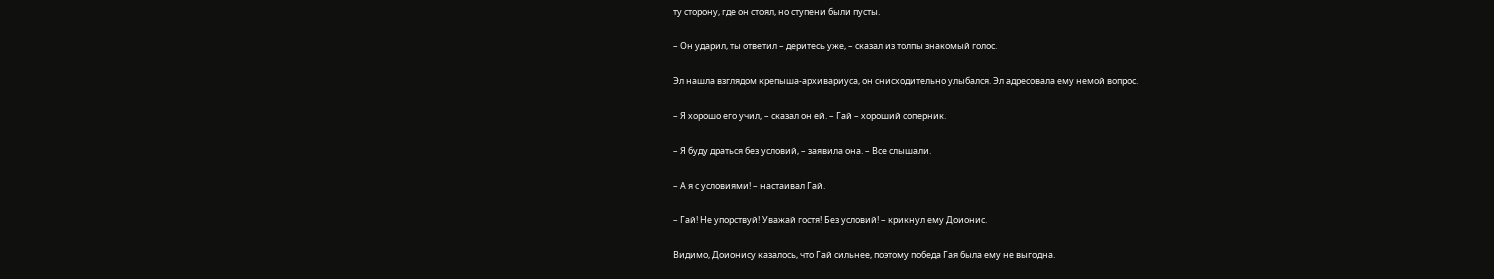ту сторону, где он стоял, но ступени были пусты.

– Он ударил, ты ответил – деритесь уже, – сказал из толпы знакомый голос.

Эл нашла взглядом крепыша-архивариуса, он снисходительно улыбался. Эл адресовала ему немой вопрос.

– Я хорошо его учил, – сказал он ей. – Гай – хороший соперник.

– Я буду драться без условий, – заявила она. – Все слышали.

– А я с условиями! – настаивал Гай.

– Гай! Не упорствуй! Уважай гостя! Без условий! – крикнул ему Доионис.

Видимо, Доионису казалось, что Гай сильнее, поэтому победа Гая была ему не выгодна.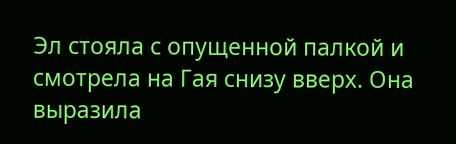Эл стояла с опущенной палкой и смотрела на Гая снизу вверх. Она выразила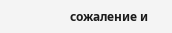сожаление и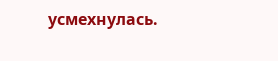усмехнулась.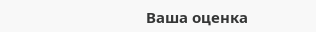Ваша оценка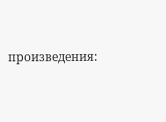произведения: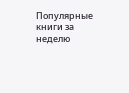Популярные книги за неделю